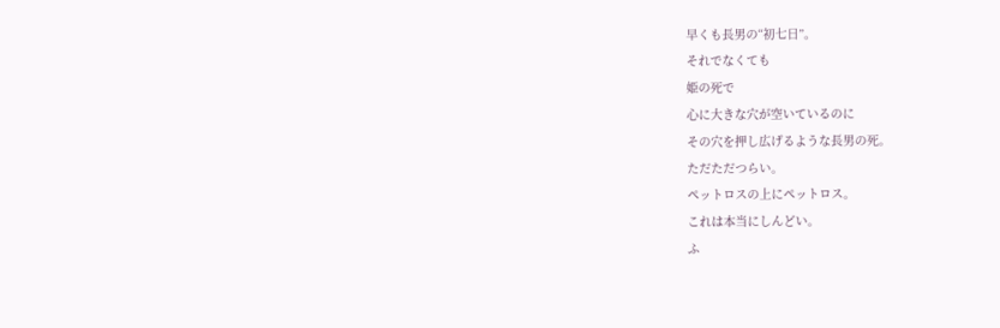早くも長男の“初七日”。
それでなくても
姫の死で
心に大きな穴が空いているのに
その穴を押し広げるような長男の死。
ただただつらい。
ペットロスの上にペットロス。
これは本当にしんどい。
ふ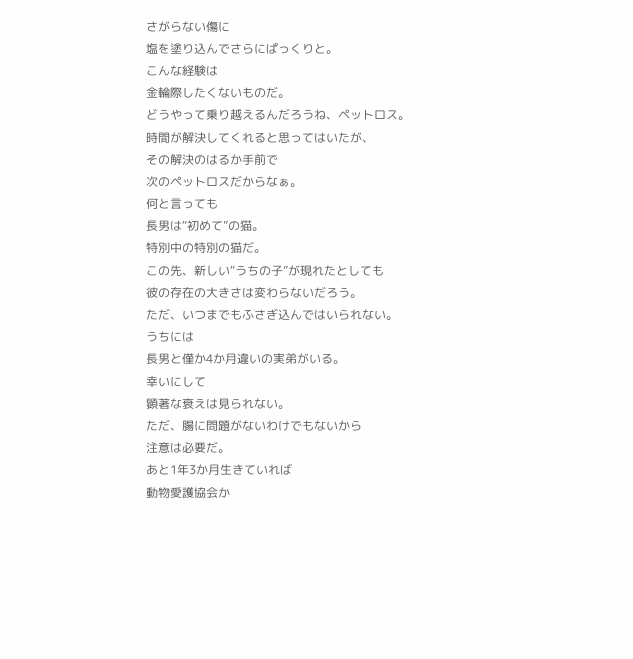さがらない傷に
塩を塗り込んでさらにぱっくりと。
こんな経験は
金輪際したくないものだ。
どうやって乗り越えるんだろうね、ペットロス。
時間が解決してくれると思ってはいたが、
その解決のはるか手前で
次のペットロスだからなぁ。
何と言っても
長男は“初めて”の猫。
特別中の特別の猫だ。
この先、新しい“うちの子”が現れたとしても
彼の存在の大きさは変わらないだろう。
ただ、いつまでもふさぎ込んではいられない。
うちには
長男と僅か4か月違いの実弟がいる。
幸いにして
顕著な衰えは見られない。
ただ、腸に問題がないわけでもないから
注意は必要だ。
あと1年3か月生きていれば
動物愛護協会か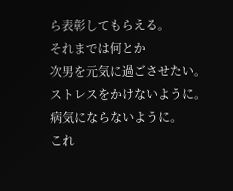ら表彰してもらえる。
それまでは何とか
次男を元気に過ごさせたい。
ストレスをかけないように。
病気にならないように。
これ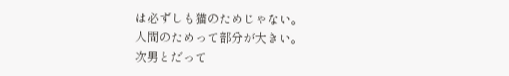は必ずしも猫のためじゃない。
人間のためって部分が大きい。
次男とだって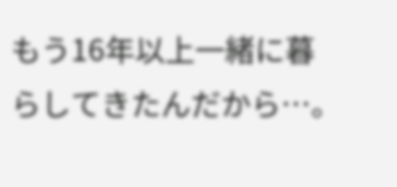もう16年以上一緒に暮らしてきたんだから…。